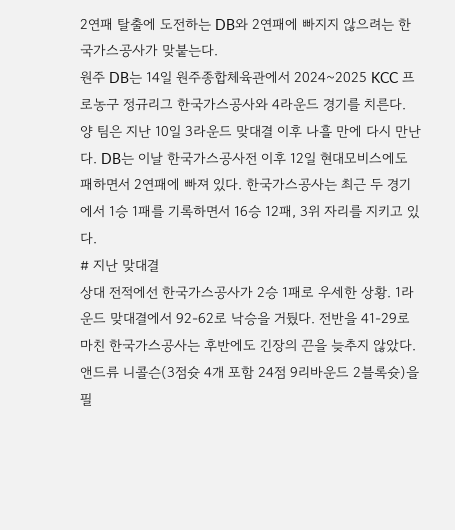2연패 탈출에 도전하는 DB와 2연패에 빠지지 않으려는 한국가스공사가 맞붙는다.
원주 DB는 14일 원주종합체육관에서 2024~2025 KCC 프로농구 정규리그 한국가스공사와 4라운드 경기를 치른다.
양 팀은 지난 10일 3라운드 맞대결 이후 나흘 만에 다시 만난다. DB는 이날 한국가스공사전 이후 12일 현대모비스에도 패하면서 2연패에 빠져 있다. 한국가스공사는 최근 두 경기에서 1승 1패를 기록하면서 16승 12패, 3위 자리를 지키고 있다.
# 지난 맞대결
상대 전적에선 한국가스공사가 2승 1패로 우세한 상황. 1라운드 맞대결에서 92-62로 낙승을 거뒀다. 전반을 41-29로 마친 한국가스공사는 후반에도 긴장의 끈을 늦추지 않았다.
앤드류 니콜슨(3점슛 4개 포함 24점 9리바운드 2블록슛)을 필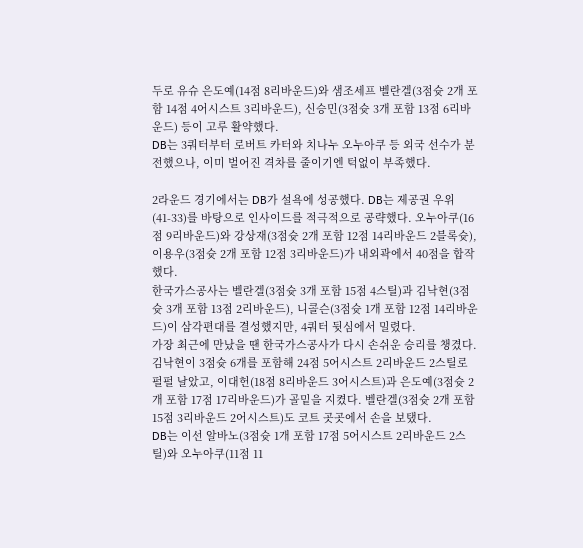두로 유슈 은도예(14점 8리바운드)와 샘조세프 벨란겔(3점슛 2개 포함 14점 4어시스트 3리바운드), 신승민(3점슛 3개 포함 13점 6리바운드) 등이 고루 활약했다.
DB는 3쿼터부터 로버트 카터와 치나누 오누아쿠 등 외국 선수가 분전했으나, 이미 벌어진 격차를 줄이기엔 턱없이 부족했다.

2라운드 경기에서는 DB가 설욕에 성공했다. DB는 제공권 우위(41-33)를 바탕으로 인사이드를 적극적으로 공략했다. 오누아쿠(16점 9리바운드)와 강상재(3점슛 2개 포함 12점 14리바운드 2블록슛), 이용우(3점슛 2개 포함 12점 3리바운드)가 내외곽에서 40점을 합작했다.
한국가스공사는 벨란겔(3점슛 3개 포함 15점 4스틸)과 김낙현(3점슛 3개 포함 13점 2리바운드), 니콜슨(3점슛 1개 포함 12점 14리바운드)이 삼각편대를 결성했지만, 4쿼터 뒷심에서 밀렸다.
가장 최근에 만났을 땐 한국가스공사가 다시 손쉬운 승리를 챙겼다. 김낙현이 3점슛 6개를 포함해 24점 5어시스트 2리바운드 2스틸로 펄펄 날았고, 이대헌(18점 8리바운드 3어시스트)과 은도예(3점슛 2개 포함 17점 17리바운드)가 골밑을 지켰다. 벨란겔(3점슛 2개 포함 15점 3리바운드 2어시스트)도 코트 곳곳에서 손을 보탰다.
DB는 이선 알바노(3점슛 1개 포함 17점 5어시스트 2리바운드 2스틸)와 오누아쿠(11점 11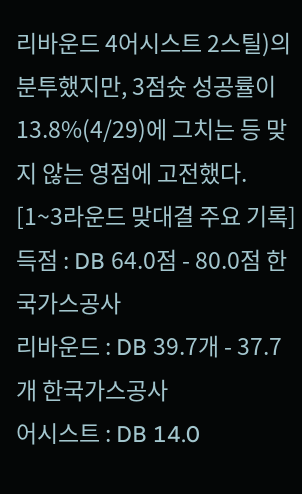리바운드 4어시스트 2스틸)의 분투했지만, 3점슛 성공률이 13.8%(4/29)에 그치는 등 맞지 않는 영점에 고전했다.
[1~3라운드 맞대결 주요 기록]
득점 : DB 64.0점 - 80.0점 한국가스공사
리바운드 : DB 39.7개 - 37.7개 한국가스공사
어시스트 : DB 14.0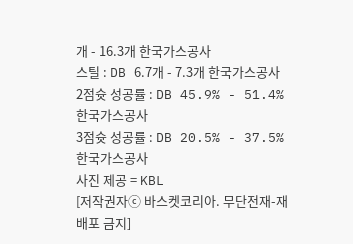개 - 16.3개 한국가스공사
스틸 : DB 6.7개 - 7.3개 한국가스공사
2점슛 성공률 : DB 45.9% - 51.4% 한국가스공사
3점슛 성공률 : DB 20.5% - 37.5% 한국가스공사
사진 제공 = KBL
[저작권자ⓒ 바스켓코리아. 무단전재-재배포 금지]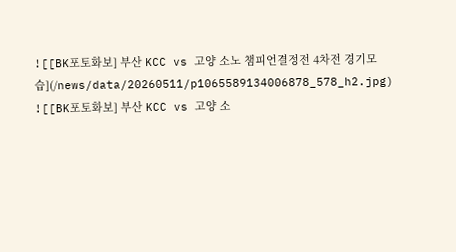![[BK포토화보] 부산 KCC vs 고양 소노 챔피언결정전 4차전 경기모습](/news/data/20260511/p1065589134006878_578_h2.jpg)
![[BK포토화보] 부산 KCC vs 고양 소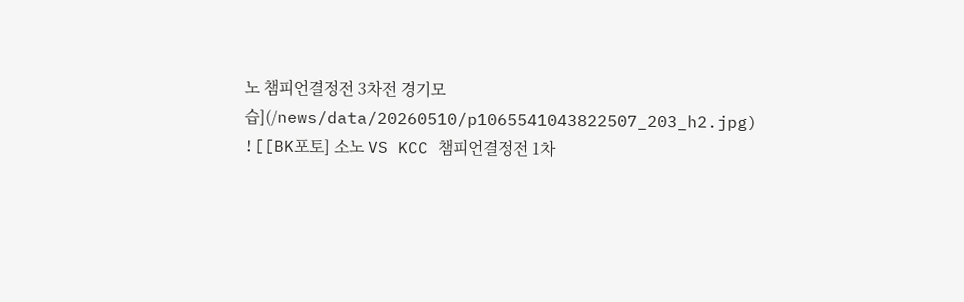노 챔피언결정전 3차전 경기모습](/news/data/20260510/p1065541043822507_203_h2.jpg)
![[BK포토] 소노 VS KCC 챔피언결정전 1차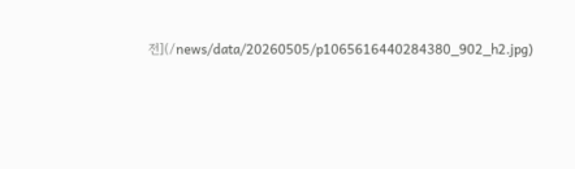전](/news/data/20260505/p1065616440284380_902_h2.jpg)